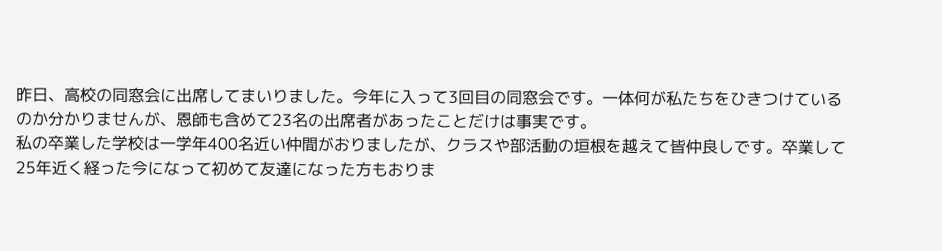昨日、高校の同窓会に出席してまいりました。今年に入って3回目の同窓会です。一体何が私たちをひきつけているのか分かりませんが、恩師も含めて23名の出席者があったことだけは事実です。
私の卒業した学校は一学年400名近い仲間がおりましたが、クラスや部活動の垣根を越えて皆仲良しです。卒業して25年近く経った今になって初めて友達になった方もおりま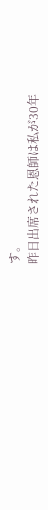す。
昨日出席された恩師は私が30年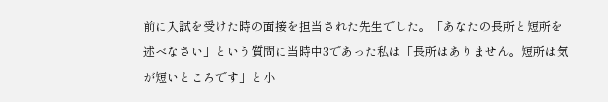前に入試を受けた時の面接を担当された先生でした。「あなたの長所と短所を述べなさい」という質問に当時中3であった私は「長所はありません。短所は気が短いところです」と小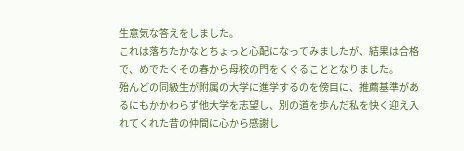生意気な答えをしました。
これは落ちたかなとちょっと心配になってみましたが、結果は合格で、めでたくその春から母校の門をくぐることとなりました。
殆んどの同級生が附属の大学に進学するのを傍目に、推薦基準があるにもかかわらず他大学を志望し、別の道を歩んだ私を快く迎え入れてくれた昔の仲間に心から感謝し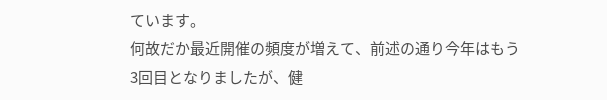ています。
何故だか最近開催の頻度が増えて、前述の通り今年はもう3回目となりましたが、健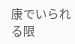康でいられる限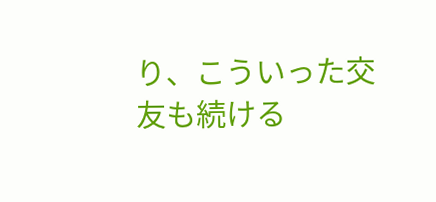り、こういった交友も続ける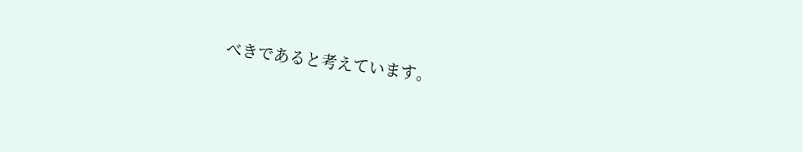べきであると考えています。